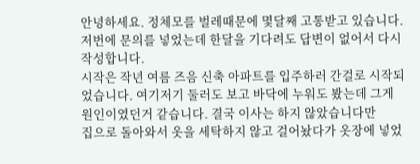안녕하세요. 정체모를 벌레때문에 몇달째 고통받고 있습니다. 저번에 문의를 넣었는데 한달을 기다려도 답변이 없어서 다시 작성합니다.
시작은 작년 여름 즈음 신축 아파트를 입주하러 간걸로 시작되었습니다. 여기저기 둘러도 보고 바닥에 누워도 봤는데 그게 원인이였던거 같습니다. 결국 이사는 하지 않았습니다만
집으로 돌아와서 옷을 세탁하지 않고 걸어놨다가 옷장에 넣었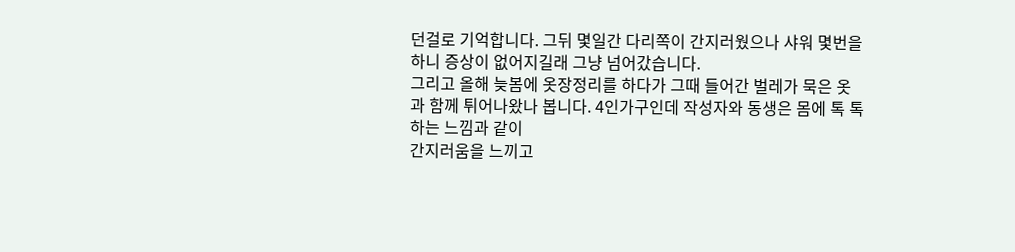던걸로 기억합니다. 그뒤 몇일간 다리쪽이 간지러웠으나 샤워 몇번을 하니 증상이 없어지길래 그냥 넘어갔습니다.
그리고 올해 늦봄에 옷장정리를 하다가 그때 들어간 벌레가 묵은 옷과 함께 튀어나왔나 봅니다. 4인가구인데 작성자와 동생은 몸에 톡 톡 하는 느낌과 같이
간지러움을 느끼고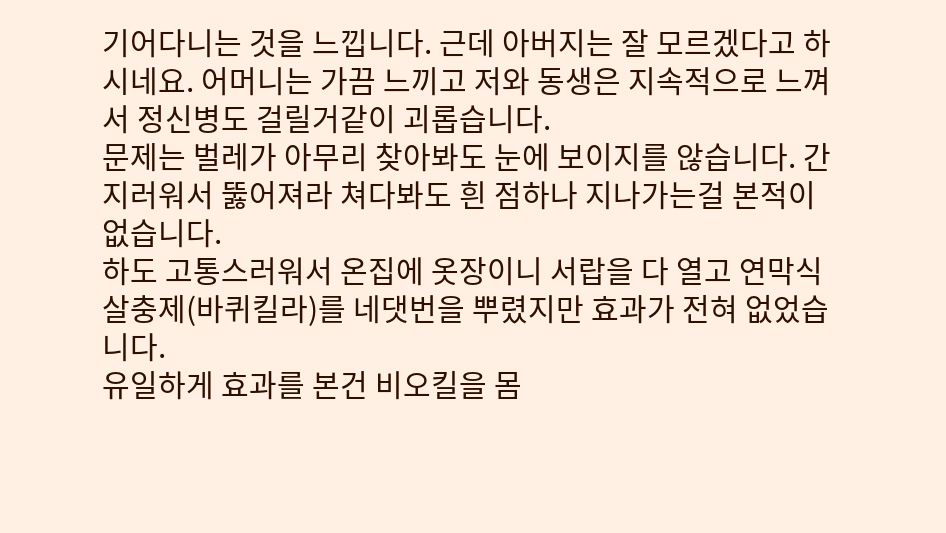기어다니는 것을 느낍니다. 근데 아버지는 잘 모르겠다고 하시네요. 어머니는 가끔 느끼고 저와 동생은 지속적으로 느껴서 정신병도 걸릴거같이 괴롭습니다.
문제는 벌레가 아무리 찾아봐도 눈에 보이지를 않습니다. 간지러워서 뚫어져라 쳐다봐도 흰 점하나 지나가는걸 본적이 없습니다.
하도 고통스러워서 온집에 옷장이니 서랍을 다 열고 연막식 살충제(바퀴킬라)를 네댓번을 뿌렸지만 효과가 전혀 없었습니다.
유일하게 효과를 본건 비오킬을 몸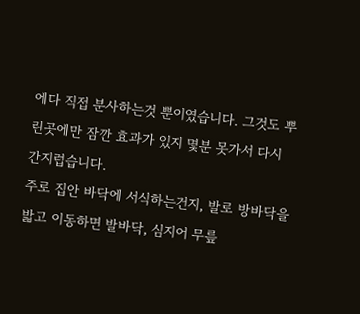에다 직접 분사하는것 뿐이였습니다. 그것도 뿌린곳에만 잠깐 효과가 있지 몇분 못가서 다시 간지럽습니다.
주로 집안 바닥에 서식하는건지, 발로 방바닥을 밟고 이동하면 발바닥, 심지어 무릎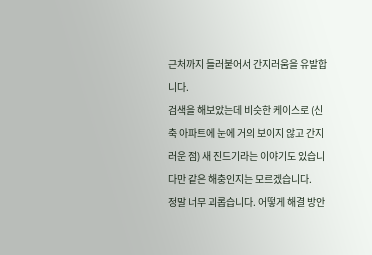근처까지 들러붙어서 간지러움을 유발합니다.
검색을 해보았는데 비슷한 케이스로 (신축 아파트에 눈에 거의 보이지 않고 간지러운 점) 새 진드기라는 이야기도 있습니다만 같은 해충인지는 모르겠습니다.
정말 너무 괴롭습니다. 어떻게 해결 방안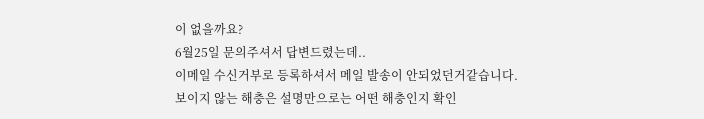이 없을까요?
6월25일 문의주셔서 답변드렸는데..
이메일 수신거부로 등록하셔서 메일 발송이 안되었던거같습니다.
보이지 않는 해충은 설명만으로는 어떤 해충인지 확인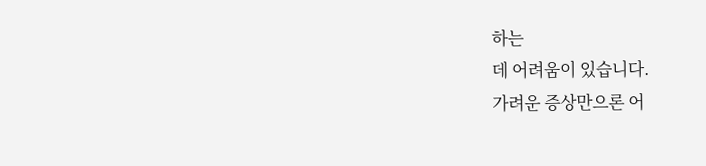하는
데 어려움이 있습니다.
가려운 증상만으론 어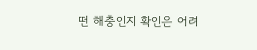떤 해충인지 확인은 어려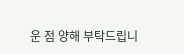운 점 양해 부탁드립니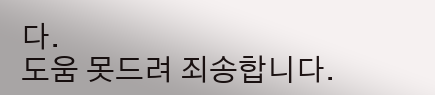다.
도움 못드려 죄송합니다.